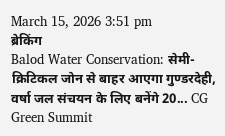March 15, 2026 3:51 pm
ब्रेकिंग
Balod Water Conservation: सेमी-क्रिटिकल जोन से बाहर आएगा गुण्डरदेही, वर्षा जल संचयन के लिए बनेंगे 20... CG Green Summit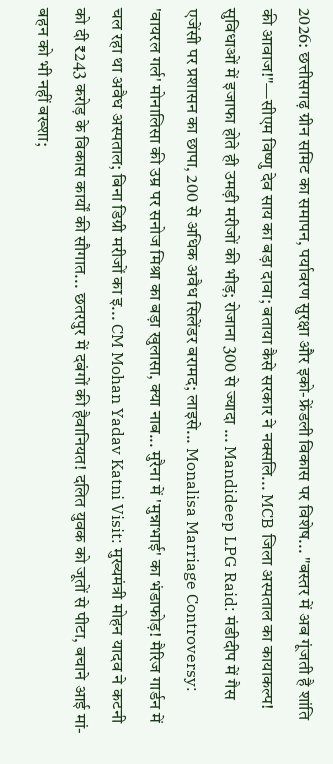2026: छत्तीसगढ़ ग्रीन समिट का समापन, पर्यावरण सुरक्षा और इको-फ्रेंडली विकास पर विशेष... "बस्तर में अब गूंजती है शांति की आवाज!"—सीएम विष्णु देव साय का बड़ा दावा; बताया कैसे सरकार ने नक्सलि... MCB जिला अस्पताल का कायाकल्प! सुविधाओं में इजाफा होते ही उमड़ी मरीजों की भीड़; रोजाना 300 से ज्यादा ... Mandideep LPG Raid: मंडीदीप में गैस एजेंसी पर प्रशासन का छापा, 200 से अधिक अवैध सिलेंडर बरामद; लाइसे... Monalisa Marriage Controversy: 'वायरल गर्ल' मोनालिसा की उम्र पर सनोज मिश्रा का बड़ा खुलासा, क्या नाब... मुरैना में 'मुन्नाभाई' का भंडाफोड़! मैरिज गार्डन में चल रहा था अवैध अस्पताल; बिना डिग्री मरीजों का इ... CM Mohan Yadav Katni Visit: मुख्यमंत्री मोहन यादव ने कटनी को दी ₹243 करोड़ के विकास कार्यों की सौगात... छतरपुर में दबंगों की हैवानियत! दलित युवक को जूतों से पीटा, बचाने आई मां-बहन को भी नहीं बख्शा;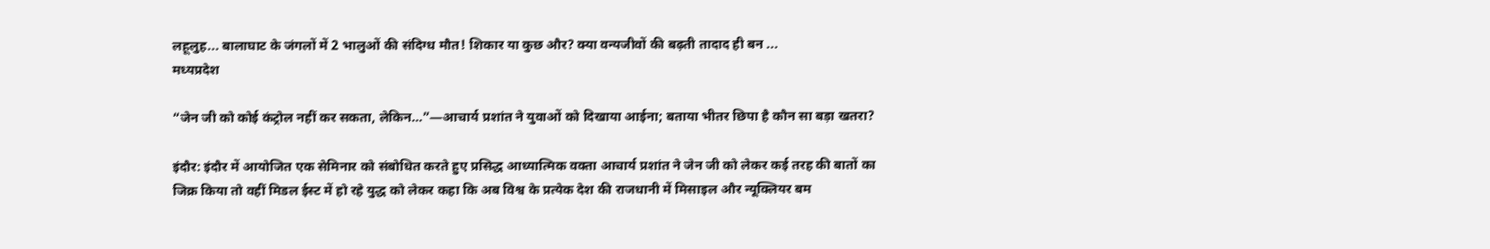लहूलुह... बालाघाट के जंगलों में 2 भालुओं की संदिग्ध मौत! शिकार या कुछ और? क्या वन्यजीवों की बढ़ती तादाद ही बन ...
मध्यप्रदेश

“जेन जी को कोई कंट्रोल नहीं कर सकता, लेकिन…”—आचार्य प्रशांत ने युवाओं को दिखाया आईना; बताया भीतर छिपा है कौन सा बड़ा खतरा?

इंदौर: इंदौर में आयोजित एक सेमिनार को संबोधित करते हुए प्रसिद्ध आध्यात्मिक वक्ता आचार्य प्रशांत ने जेन जी को लेकर कई तरह की बातों का जिक्र किया तो वहीं मिडल ईस्ट में हो रहे युद्ध को लेकर कहा कि अब विश्व के प्रत्येक देश की राजधानी में मिसाइल और न्यूक्लियर बम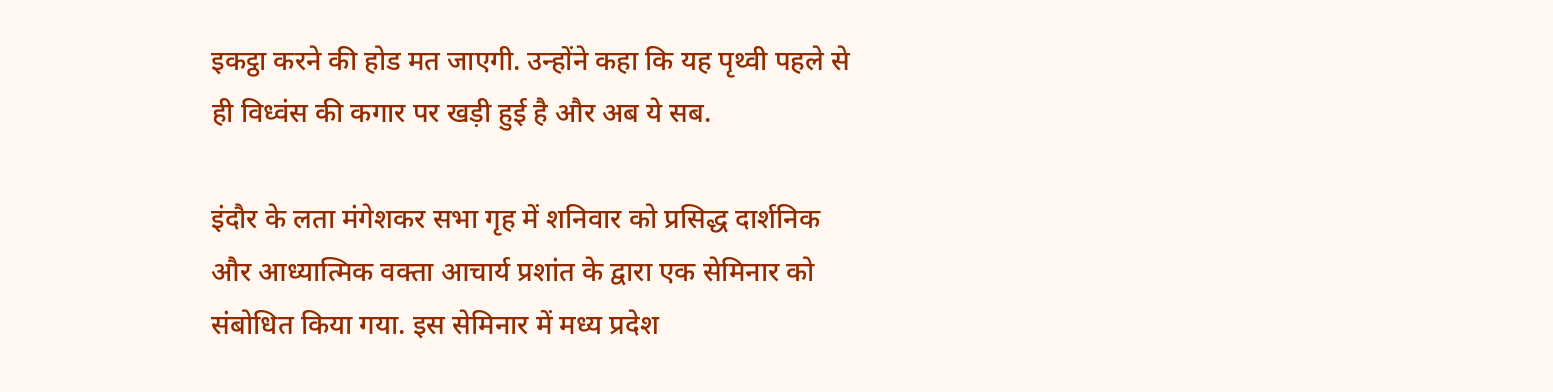इकट्ठा करने की होड मत जाएगी. उन्होंने कहा कि यह पृथ्वी पहले से ही विध्वंस की कगार पर खड़ी हुई है और अब ये सब.

इंदौर के लता मंगेशकर सभा गृह में शनिवार को प्रसिद्ध दार्शनिक और आध्यात्मिक वक्ता आचार्य प्रशांत के द्वारा एक सेमिनार को संबोधित किया गया. इस सेमिनार में मध्य प्रदेश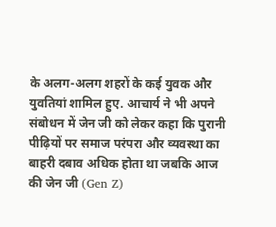के अलग-अलग शहरों के कई युवक और युवतियां शामिल हुए. आचार्य ने भी अपने संबोधन में जेन जी को लेकर कहा कि पुरानी पीढ़ियों पर समाज परंपरा और व्यवस्था का बाहरी दबाव अधिक होता था जबकि आज की जेन जी (Gen Z)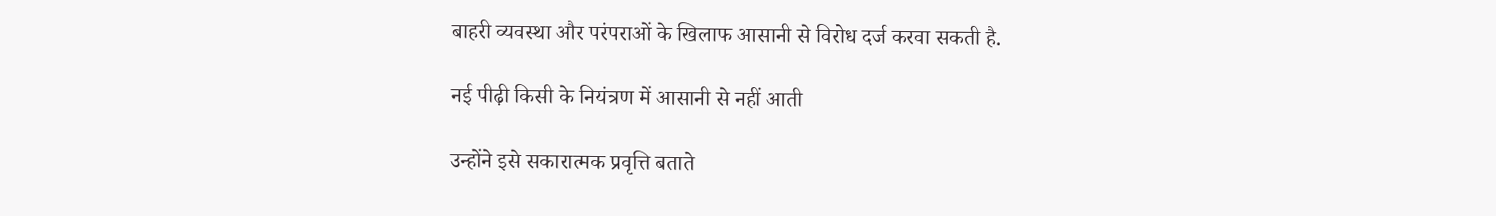बाहरी व्यवस्था और परंपराओं के खिलाफ आसानी से विरोध दर्ज करवा सकती है.

नई पीढ़ी किसी के नियंत्रण में आसानी से नहीं आती

उन्होंने इसे सकारात्मक प्रवृत्ति बताते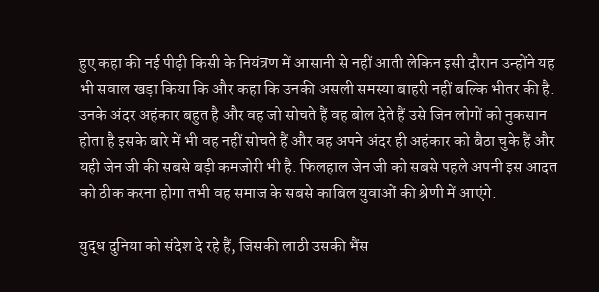हुए कहा की नई पीढ़ी किसी के नियंत्रण में आसानी से नहीं आती लेकिन इसी दौरान उन्होंने यह भी सवाल खड़ा किया कि और कहा कि उनकी असली समस्या बाहरी नहीं बल्कि भीतर की है. उनके अंदर अहंकार बहुत है और वह जो सोचते हैं वह बोल देते हैं उसे जिन लोगों को नुकसान होता है इसके बारे में भी वह नहीं सोचते हैं और वह अपने अंदर ही अहंकार को बैठा चुके हैं और यही जेन जी की सबसे बड़ी कमजोरी भी है. फिलहाल जेन जी को सबसे पहले अपनी इस आदत को ठीक करना होगा तभी वह समाज के सबसे काबिल युवाओं की श्रेणी में आएंगे.

युद्ध दुनिया को संदेश दे रहे हैं, जिसकी लाठी उसकी भैंस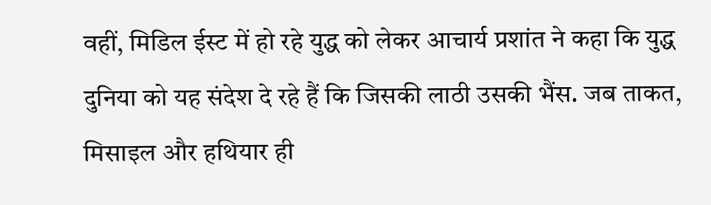वहीं, मिडिल ईस्ट में हो रहे युद्ध को लेकर आचार्य प्रशांत ने कहा कि युद्ध दुनिया को यह संदेश दे रहे हैं कि जिसकी लाठी उसकी भैंस. जब ताकत, मिसाइल और हथियार ही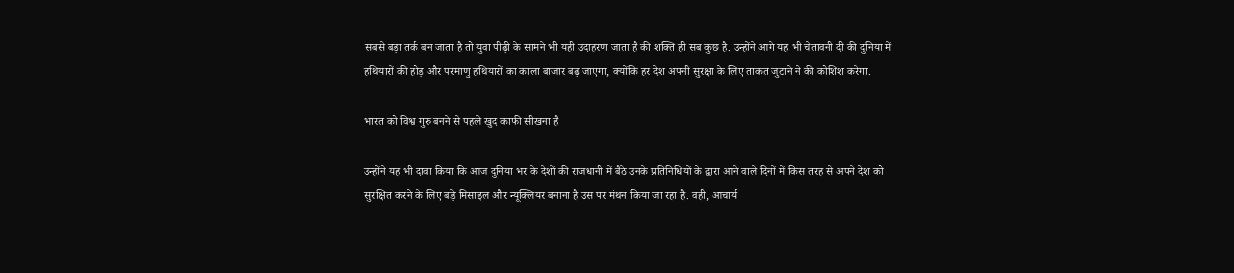सबसे बड़ा तर्क बन जाता है तो युवा पीढ़ी के सामने भी यही उदाहरण जाता है की शक्ति ही सब कुछ है. उन्होंने आगे यह भी चेतावनी दी की दुनिया में हथियारों की होड़ और परमाणु हथियारों का काला बाजार बढ़ जाएगा, क्योंकि हर देश अपनी सुरक्षा के लिए ताकत जुटाने ने की कोशिश करेगा.

भारत को विश्व गुरु बनने से पहले खुद काफी सीखना है

उन्होंने यह भी दावा किया कि आज दुनिया भर के देशों की राजधानी में बैठे उनके प्रतिनिधियों के द्वारा आने वाले दिनों में किस तरह से अपने देश को सुरक्षित करने के लिए बड़े मिसाइल और न्यूक्लियर बनाना है उस पर मंथन किया जा रहा है. वही, आचार्य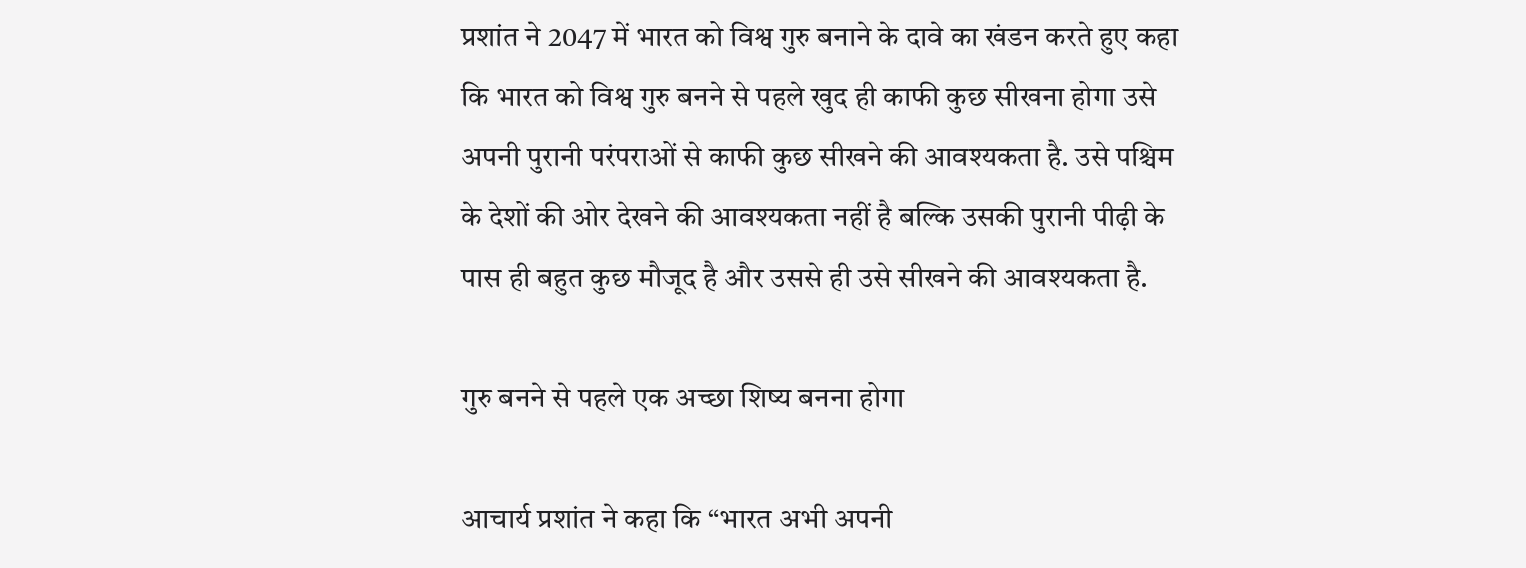प्रशांत ने 2047 में भारत को विश्व गुरु बनाने के दावे का खंडन करते हुए कहा कि भारत को विश्व गुरु बनने से पहले खुद ही काफी कुछ सीखना होगा उसे अपनी पुरानी परंपराओं से काफी कुछ सीखने की आवश्यकता है. उसे पश्चिम के देशों की ओर देखने की आवश्यकता नहीं है बल्कि उसकी पुरानी पीढ़ी के पास ही बहुत कुछ मौजूद है और उससे ही उसे सीखने की आवश्यकता है.

गुरु बनने से पहले एक अच्छा शिष्य बनना होगा

आचार्य प्रशांत ने कहा कि “भारत अभी अपनी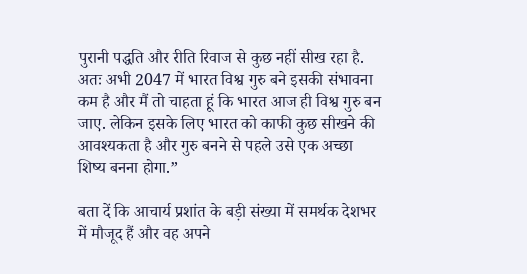पुरानी पद्धति और रीति रिवाज से कुछ नहीं सीख रहा है. अतः अभी 2047 में भारत विश्व गुरु बने इसकी संभावना कम है और मैं तो चाहता हूं कि भारत आज ही विश्व गुरु बन जाए. लेकिन इसके लिए भारत को काफी कुछ सीखने की आवश्यकता है और गुरु बनने से पहले उसे एक अच्छा शिष्य बनना होगा.”

बता दें कि आचार्य प्रशांत के बड़ी संख्या में समर्थक देशभर में मौजूद हैं और वह अपने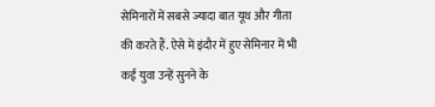सेमिनारों में सबसे ज्यादा बात यूथ और गीता की करते हैं. ऐसे में इंदौर में हुए सेमिनार में भी कई युवा उन्हें सुनने के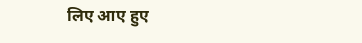लिए आए हुए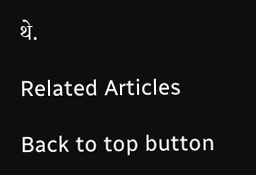थे.

Related Articles

Back to top button